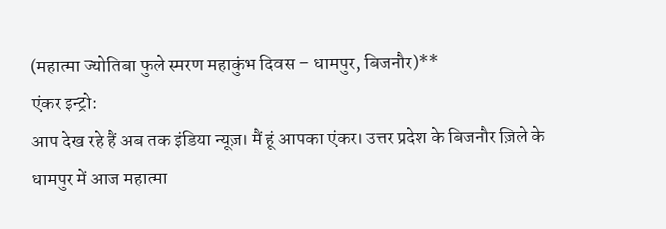(महात्मा ज्योतिबा फुले स्मरण महाकुंभ दिवस – धामपुर, बिजनौर)**
एंकर इन्ट्रो:
आप देख रहे हैं अब तक इंडिया न्यूज़। मैं हूं आपका एंकर। उत्तर प्रदेश के बिजनौर ज़िले के धामपुर में आज महात्मा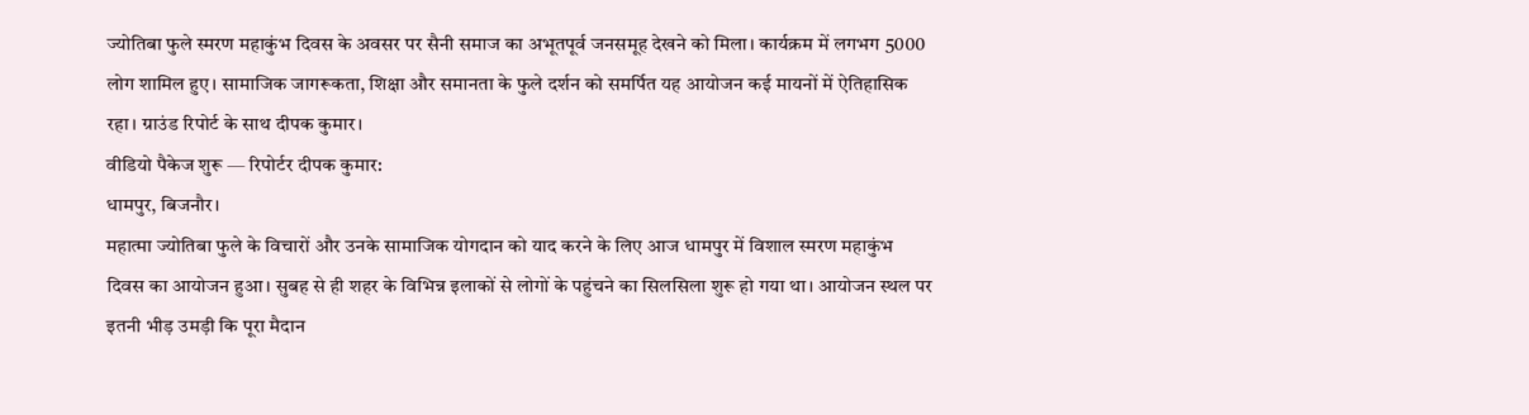ज्योतिबा फुले स्मरण महाकुंभ दिवस के अवसर पर सैनी समाज का अभूतपूर्व जनसमूह देखने को मिला। कार्यक्रम में लगभग 5000 लोग शामिल हुए। सामाजिक जागरूकता, शिक्षा और समानता के फुले दर्शन को समर्पित यह आयोजन कई मायनों में ऐतिहासिक रहा। ग्राउंड रिपोर्ट के साथ दीपक कुमार।
वीडियो पैकेज शुरू — रिपोर्टर दीपक कुमार:
धामपुर, बिजनौर।
महात्मा ज्योतिबा फुले के विचारों और उनके सामाजिक योगदान को याद करने के लिए आज धामपुर में विशाल स्मरण महाकुंभ दिवस का आयोजन हुआ। सुबह से ही शहर के विभिन्न इलाकों से लोगों के पहुंचने का सिलसिला शुरू हो गया था। आयोजन स्थल पर इतनी भीड़ उमड़ी कि पूरा मैदान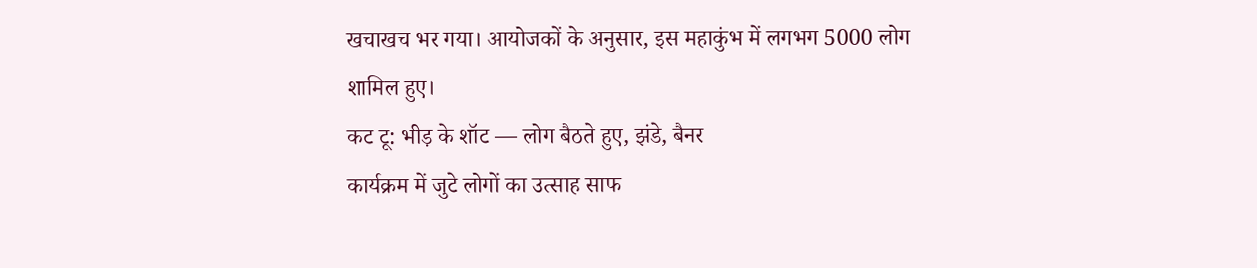खचाखच भर गया। आयोजकों के अनुसार, इस महाकुंभ में लगभग 5000 लोग शामिल हुए।
कट टू: भीड़ के शॉट — लोग बैठते हुए, झंडे, बैनर
कार्यक्रम में जुटे लोगों का उत्साह साफ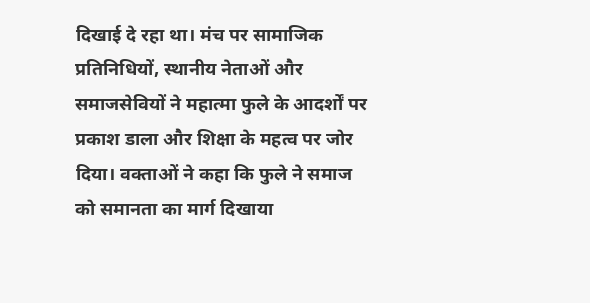दिखाई दे रहा था। मंच पर सामाजिक प्रतिनिधियों, स्थानीय नेताओं और समाजसेवियों ने महात्मा फुले के आदर्शों पर प्रकाश डाला और शिक्षा के महत्व पर जोर दिया। वक्ताओं ने कहा कि फुले ने समाज को समानता का मार्ग दिखाया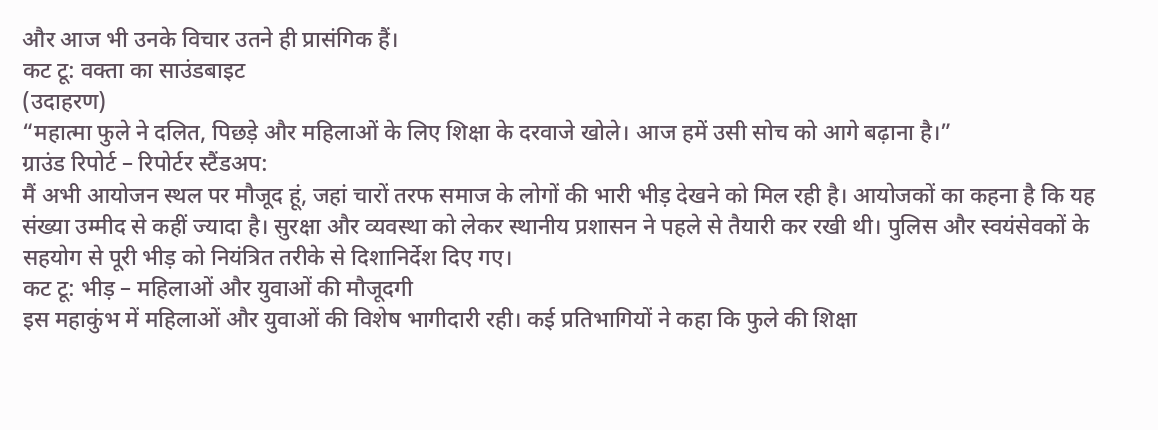और आज भी उनके विचार उतने ही प्रासंगिक हैं।
कट टू: वक्ता का साउंडबाइट
(उदाहरण)
“महात्मा फुले ने दलित, पिछड़े और महिलाओं के लिए शिक्षा के दरवाजे खोले। आज हमें उसी सोच को आगे बढ़ाना है।”
ग्राउंड रिपोर्ट – रिपोर्टर स्टैंडअप:
मैं अभी आयोजन स्थल पर मौजूद हूं, जहां चारों तरफ समाज के लोगों की भारी भीड़ देखने को मिल रही है। आयोजकों का कहना है कि यह संख्या उम्मीद से कहीं ज्यादा है। सुरक्षा और व्यवस्था को लेकर स्थानीय प्रशासन ने पहले से तैयारी कर रखी थी। पुलिस और स्वयंसेवकों के सहयोग से पूरी भीड़ को नियंत्रित तरीके से दिशानिर्देश दिए गए।
कट टू: भीड़ – महिलाओं और युवाओं की मौजूदगी
इस महाकुंभ में महिलाओं और युवाओं की विशेष भागीदारी रही। कई प्रतिभागियों ने कहा कि फुले की शिक्षा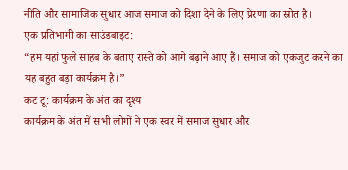नीति और सामाजिक सुधार आज समाज को दिशा देने के लिए प्रेरणा का स्रोत है।
एक प्रतिभागी का साउंडबाइट:
“हम यहां फुले साहब के बताए रास्ते को आगे बढ़ाने आए हैं। समाज को एकजुट करने का यह बहुत बड़ा कार्यक्रम है।”
कट टू: कार्यक्रम के अंत का दृश्य
कार्यक्रम के अंत में सभी लोगों ने एक स्वर में समाज सुधार और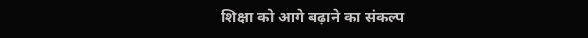शिक्षा को आगे बढ़ाने का संकल्प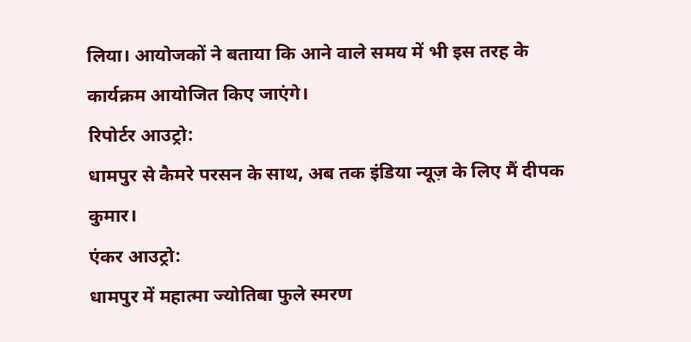लिया। आयोजकों ने बताया कि आने वाले समय में भी इस तरह के कार्यक्रम आयोजित किए जाएंगे।
रिपोर्टर आउट्रो:
धामपुर से कैमरे परसन के साथ, अब तक इंडिया न्यूज़ के लिए मैं दीपक कुमार।
एंकर आउट्रो:
धामपुर में महात्मा ज्योतिबा फुले स्मरण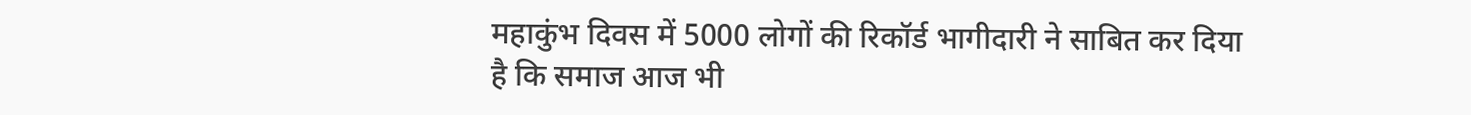महाकुंभ दिवस में 5000 लोगों की रिकॉर्ड भागीदारी ने साबित कर दिया है कि समाज आज भी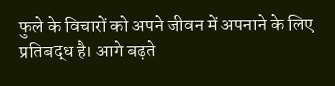फुले के विचारों को अपने जीवन में अपनाने के लिए प्रतिबद्ध है। आगे बढ़ते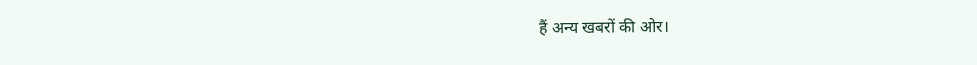हैं अन्य खबरों की ओर।